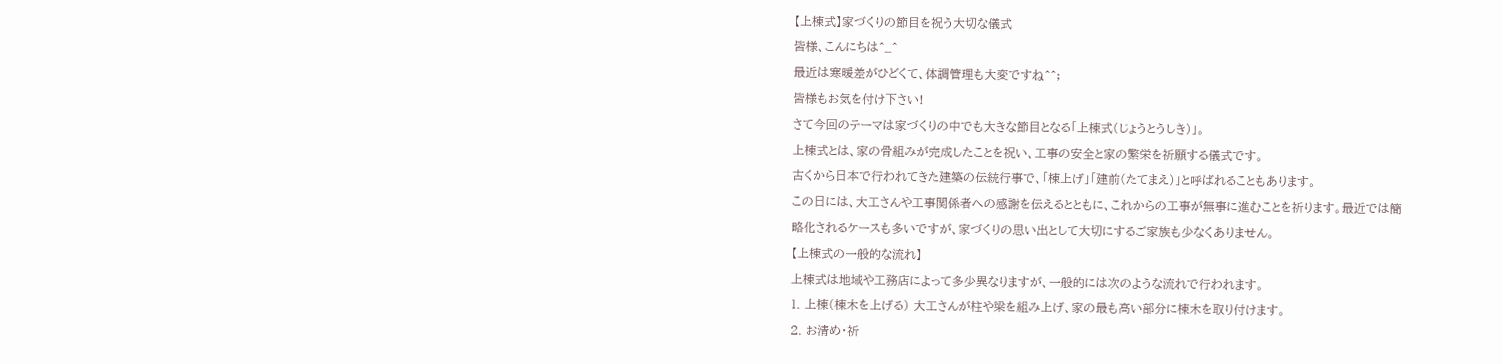【上棟式】家づくりの節目を祝う大切な儀式
皆様、こんにちは^_^
最近は寒暖差がひどくて、体調管理も大変ですね^^;
皆様もお気を付け下さい!
さて今回のテーマは家づくりの中でも大きな節目となる「上棟式(じょうとうしき)」。
上棟式とは、家の骨組みが完成したことを祝い、工事の安全と家の繁栄を祈願する儀式です。
古くから日本で行われてきた建築の伝統行事で、「棟上げ」「建前(たてまえ)」と呼ばれることもあります。
この日には、大工さんや工事関係者への感謝を伝えるとともに、これからの工事が無事に進むことを祈ります。最近では簡略化されるケースも多いですが、家づくりの思い出として大切にするご家族も少なくありません。
【上棟式の一般的な流れ】
上棟式は地域や工務店によって多少異なりますが、一般的には次のような流れで行われます。
1. 上棟(棟木を上げる) 大工さんが柱や梁を組み上げ、家の最も高い部分に棟木を取り付けます。
2. お清め・祈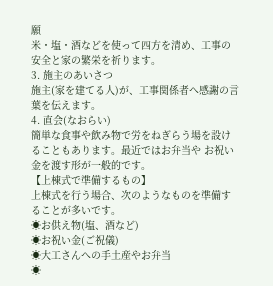願
米・塩・酒などを使って四方を清め、工事の安全と家の繁栄を祈ります。
3. 施主のあいさつ
施主(家を建てる人)が、工事関係者へ感謝の言葉を伝えます。
4. 直会(なおらい)
簡単な食事や飲み物で労をねぎらう場を設けることもあります。最近ではお弁当や お祝い金を渡す形が一般的です。
【上棟式で準備するもの】
上棟式を行う場合、次のようなものを準備することが多いです。
☀お供え物(塩、酒など)
☀お祝い金(ご祝儀)
☀大工さんへの手土産やお弁当
☀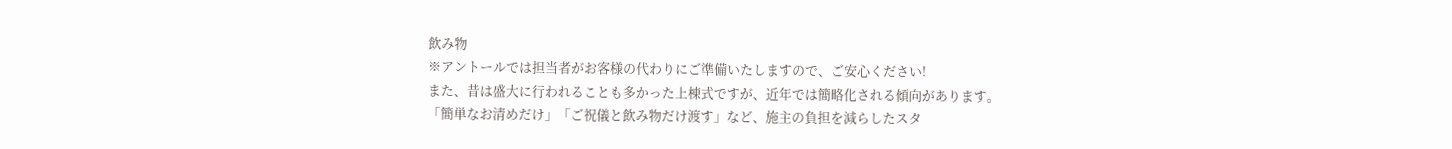飲み物
※アントールでは担当者がお客様の代わりにご準備いたしますので、ご安心ください!
また、昔は盛大に行われることも多かった上棟式ですが、近年では簡略化される傾向があります。
「簡単なお清めだけ」「ご祝儀と飲み物だけ渡す」など、施主の負担を減らしたスタ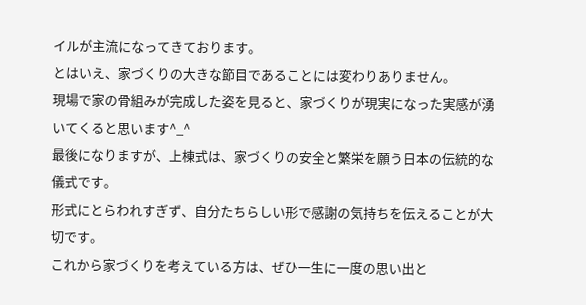イルが主流になってきております。
とはいえ、家づくりの大きな節目であることには変わりありません。
現場で家の骨組みが完成した姿を見ると、家づくりが現実になった実感が湧いてくると思います^_^
最後になりますが、上棟式は、家づくりの安全と繁栄を願う日本の伝統的な儀式です。
形式にとらわれすぎず、自分たちらしい形で感謝の気持ちを伝えることが大切です。
これから家づくりを考えている方は、ぜひ一生に一度の思い出と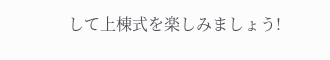して上棟式を楽しみましょう!